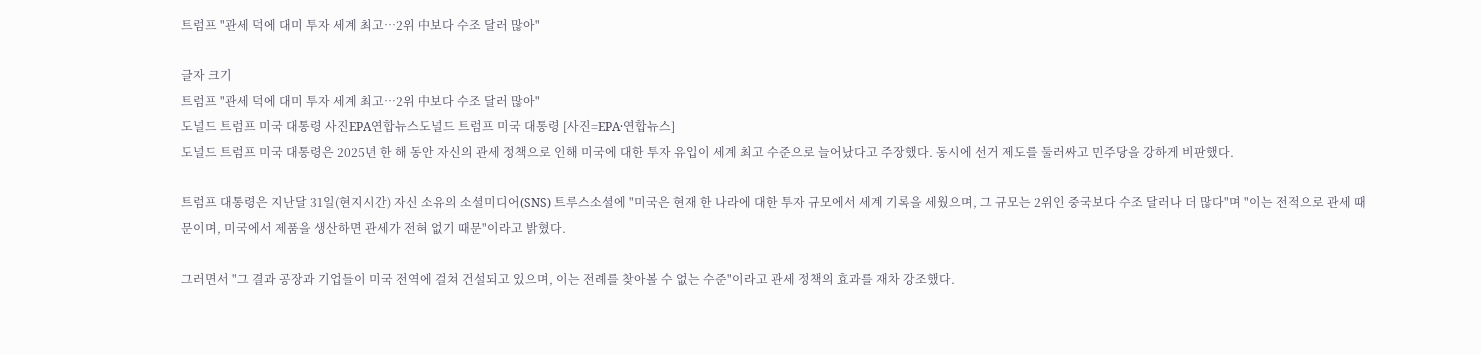트럼프 "관세 덕에 대미 투자 세계 최고…2위 中보다 수조 달러 많아"

글자 크기
트럼프 "관세 덕에 대미 투자 세계 최고…2위 中보다 수조 달러 많아"
도널드 트럼프 미국 대통령 사진EPA연합뉴스도널드 트럼프 미국 대통령 [사진=EPA·연합뉴스]
도널드 트럼프 미국 대통령은 2025년 한 해 동안 자신의 관세 정책으로 인해 미국에 대한 투자 유입이 세계 최고 수준으로 늘어났다고 주장했다. 동시에 선거 제도를 둘러싸고 민주당을 강하게 비판했다.

트럼프 대통령은 지난달 31일(현지시간) 자신 소유의 소셜미디어(SNS) 트루스소셜에 "미국은 현재 한 나라에 대한 투자 규모에서 세계 기록을 세웠으며, 그 규모는 2위인 중국보다 수조 달러나 더 많다"며 "이는 전적으로 관세 때문이며, 미국에서 제품을 생산하면 관세가 전혀 없기 때문"이라고 밝혔다.

그러면서 "그 결과 공장과 기업들이 미국 전역에 걸쳐 건설되고 있으며, 이는 전례를 찾아볼 수 없는 수준"이라고 관세 정책의 효과를 재차 강조했다.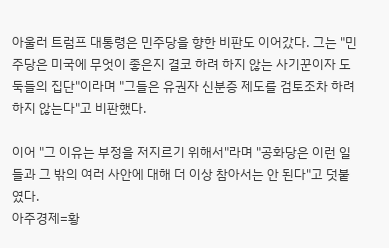아울러 트럼프 대통령은 민주당을 향한 비판도 이어갔다. 그는 "민주당은 미국에 무엇이 좋은지 결코 하려 하지 않는 사기꾼이자 도둑들의 집단"이라며 "그들은 유권자 신분증 제도를 검토조차 하려 하지 않는다"고 비판했다.

이어 "그 이유는 부정을 저지르기 위해서"라며 "공화당은 이런 일들과 그 밖의 여러 사안에 대해 더 이상 참아서는 안 된다"고 덧붙였다.
아주경제=황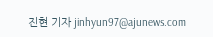진현 기자 jinhyun97@ajunews.com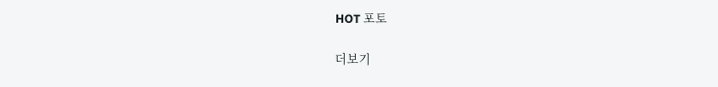HOT 포토

더보기